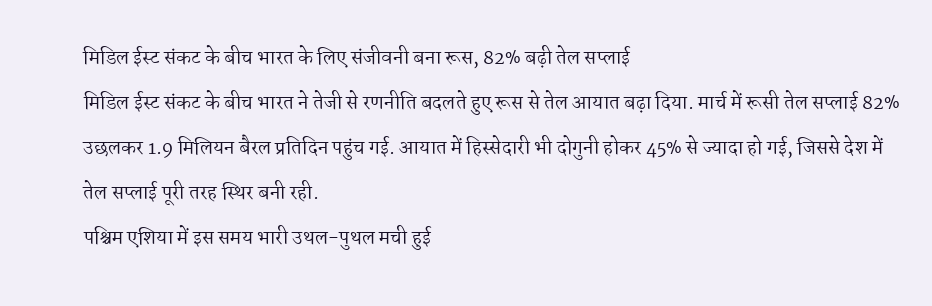मिडिल ईस्ट संकट के बीच भारत के लिए संजीवनी बना रूस, 82% बढ़ी तेल सप्लाई
मिडिल ईस्ट संकट के बीच भारत ने तेजी से रणनीति बदलते हुए रूस से तेल आयात बढ़ा दिया. मार्च में रूसी तेल सप्लाई 82% उछलकर 1.9 मिलियन बैरल प्रतिदिन पहुंच गई. आयात में हिस्सेदारी भी दोगुनी होकर 45% से ज्यादा हो गई, जिससे देश में तेल सप्लाई पूरी तरह स्थिर बनी रही.
पश्चिम एशिया में इस समय भारी उथल-पुथल मची हुई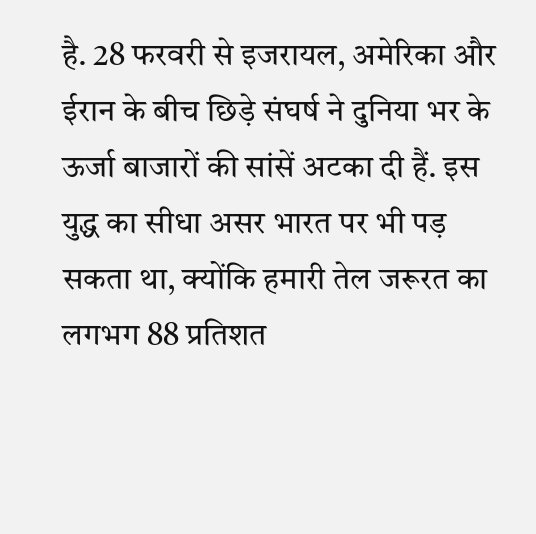है. 28 फरवरी से इजरायल, अमेरिका और ईरान के बीच छिड़े संघर्ष ने दुनिया भर के ऊर्जा बाजारों की सांसें अटका दी हैं. इस युद्ध का सीधा असर भारत पर भी पड़ सकता था, क्योंकि हमारी तेल जरूरत का लगभग 88 प्रतिशत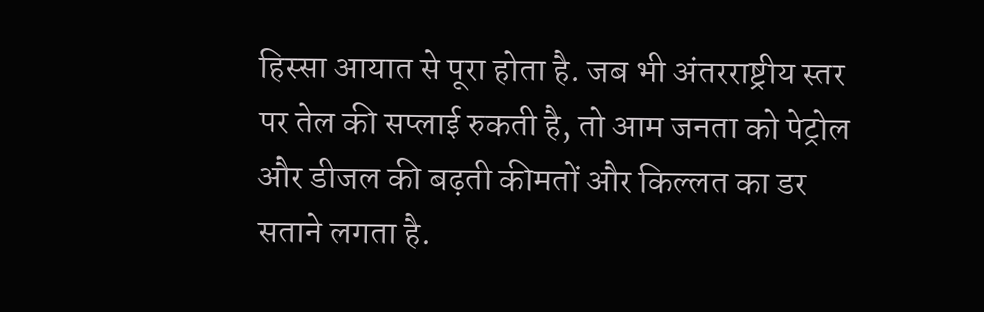हिस्सा आयात से पूरा होता है. जब भी अंतरराष्ट्रीय स्तर पर तेल की सप्लाई रुकती है, तो आम जनता को पेट्रोल और डीजल की बढ़ती कीमतों और किल्लत का डर सताने लगता है.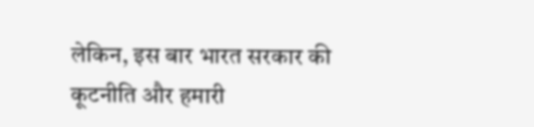लेकिन, इस बार भारत सरकार की कूटनीति और हमारी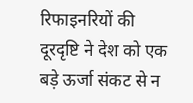रिफाइनरियों की दूरदृष्टि ने देश को एक बड़े ऊर्जा संकट से न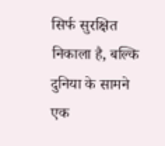सिर्फ सुरक्षित निकाला है, बल्कि दुनिया के सामने एक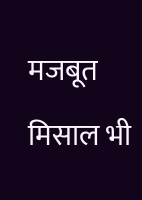मजबूत मिसाल भी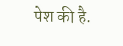पेश की है.